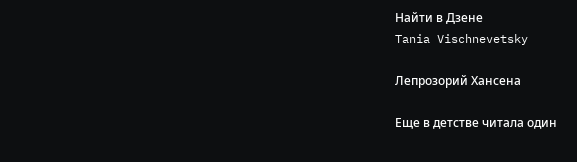Найти в Дзене
Tania Vischnevetsky

Лепрозорий Хансена

Еще в детстве читала один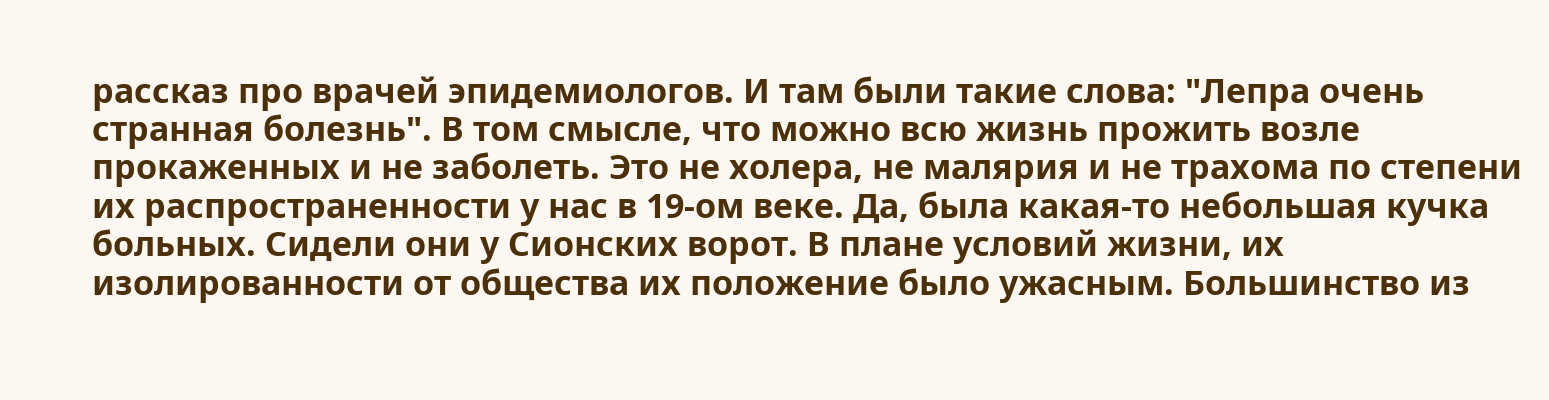рассказ про врачей эпидемиологов. И там были такие слова: "Лепра очень странная болезнь". В том смысле, что можно всю жизнь прожить возле прокаженных и не заболеть. Это не холера, не малярия и не трахома по степени их распространенности у нас в 19-ом веке. Да, была какая-то небольшая кучка больных. Сидели они у Сионских ворот. В плане условий жизни, их изолированности от общества их положение было ужасным. Большинство из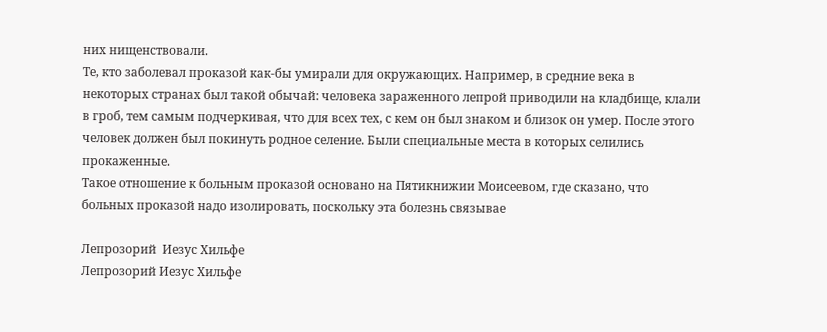них нищенствовали.
Те, кто заболевал проказой как-бы умирали для окружающих. Например, в средние века в некоторых странах был такой обычай: человека зараженного лепрой приводили на кладбище, клали в гроб, тем самым подчеркивая, что для всех тех, с кем он был знаком и близок он умер. После этого человек должен был покинуть родное селение. Были специальные места в которых селились прокаженные.
Такое отношение к больным проказой основано на Пятикнижии Моисеевом, где сказано, что больных проказой надо изолировать, поскольку эта болезнь связывае

Лепрозорий  Иезус Хильфе
Лепрозорий Иезус Хильфе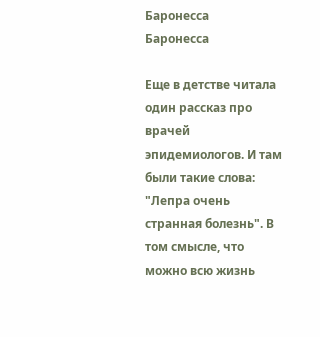Баронесса
Баронесса

Еще в детстве читала один рассказ про врачей эпидемиологов. И там были такие слова: "Лепра очень странная болезнь". В том смысле, что можно всю жизнь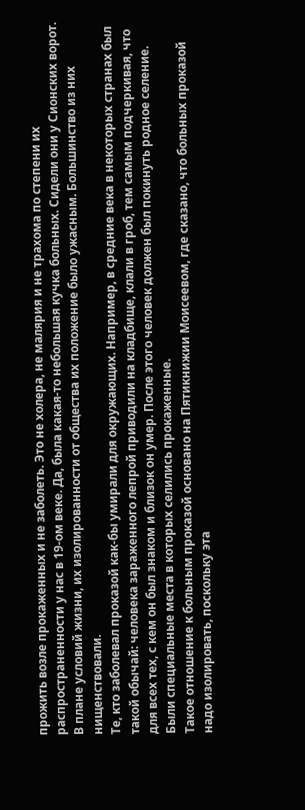прожить возле прокаженных и не заболеть. Это не холера, не малярия и не трахома по степени их распространенности у нас в 19-ом веке. Да, была какая-то небольшая кучка больных. Сидели они у Сионских ворот. В плане условий жизни, их изолированности от общества их положение было ужасным. Большинство из них нищенствовали.
Те, кто заболевал проказой как-бы умирали для окружающих. Например, в средние века в некоторых странах был такой обычай: человека зараженного лепрой приводили на кладбище, клали в гроб, тем самым подчеркивая, что для всех тех, с кем он был знаком и близок он умер. После этого человек должен был покинуть родное селение. Были специальные места в которых селились прокаженные.
Такое отношение к больным проказой основано на Пятикнижии Моисеевом, где сказано, что больных проказой надо изолировать, поскольку эта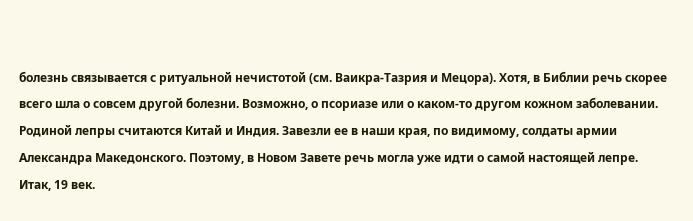болезнь связывается с ритуальной нечистотой (см. Ваикра-Тазрия и Мецора). Хотя, в Библии речь скорее всего шла о совсем другой болезни. Возможно, о псориазе или о каком-то другом кожном заболевании.
Родиной лепры считаются Китай и Индия. Завезли ее в наши края, по видимому, солдаты армии Александра Македонского. Поэтому, в Новом Завете речь могла уже идти о самой настоящей лепре.
Итак, 19 век.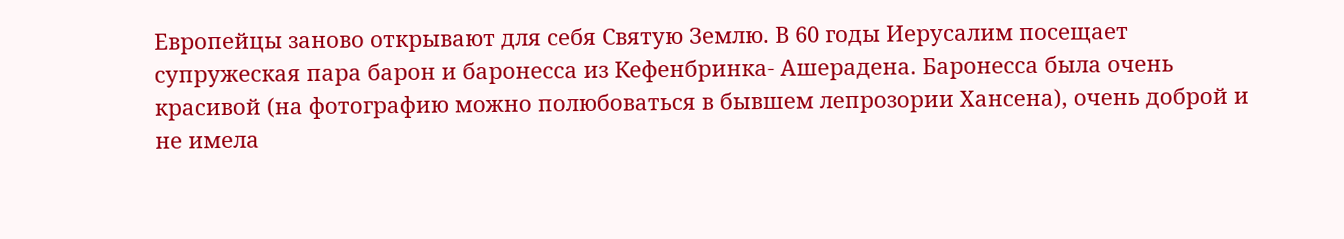Европейцы заново открывают для себя Святую Землю. В 60 годы Иерусалим посещает супружеская пара барон и баронесса из Кефенбринка- Ашерадена. Баронесса была очень красивой (на фотографию можно полюбоваться в бывшем лепрозории Хансена), очень доброй и не имела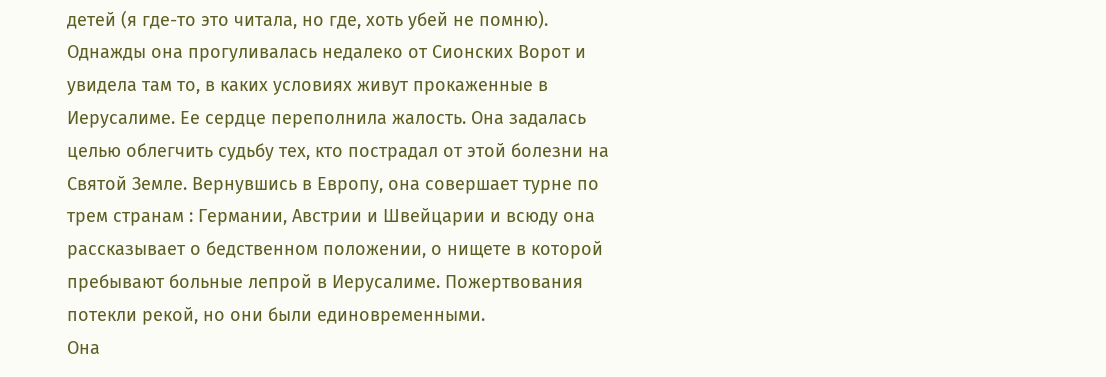детей (я где-то это читала, но где, хоть убей не помню). Однажды она прогуливалась недалеко от Сионских Ворот и увидела там то, в каких условиях живут прокаженные в Иерусалиме. Ее сердце переполнила жалость. Она задалась целью облегчить судьбу тех, кто пострадал от этой болезни на Святой Земле. Вернувшись в Европу, она совершает турне по трем странам : Германии, Австрии и Швейцарии и всюду она рассказывает о бедственном положении, о нищете в которой пребывают больные лепрой в Иерусалиме. Пожертвования потекли рекой, но они были единовременными.
Она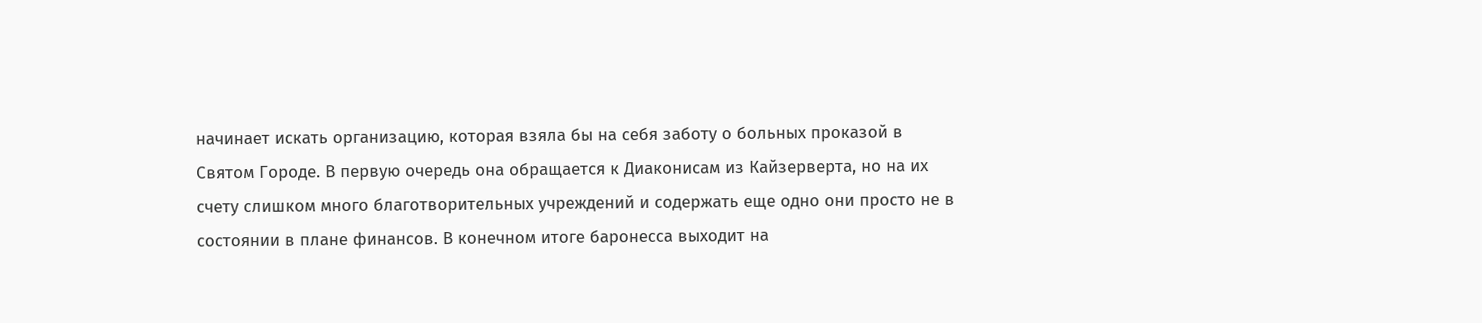начинает искать организацию, которая взяла бы на себя заботу о больных проказой в Святом Городе. В первую очередь она обращается к Диаконисам из Кайзерверта, но на их счету слишком много благотворительных учреждений и содержать еще одно они просто не в состоянии в плане финансов. В конечном итоге баронесса выходит на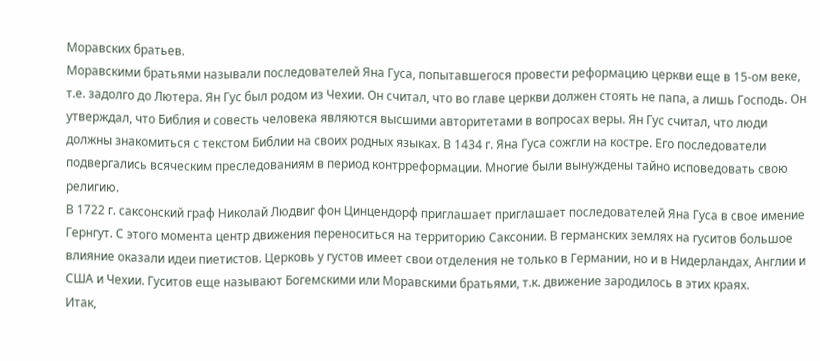Моравских братьев.
Моравскими братьями называли последователей Яна Гуса, попытавшегося провести реформацию церкви еще в 15-ом веке, т.е. задолго до Лютера. Ян Гус был родом из Чехии. Он считал, что во главе церкви должен стоять не папа, а лишь Господь. Он утверждал, что Библия и совесть человека являются высшими авторитетами в вопросах веры. Ян Гус считал, что люди должны знакомиться с текстом Библии на своих родных языках. В 1434 г. Яна Гуса сожгли на костре. Его последователи подвергались всяческим преследованиям в период контрреформации. Многие были вынуждены тайно исповедовать свою религию.
В 1722 г. саксонский граф Николай Людвиг фон Цинцендорф приглашает приглашает последователей Яна Гуса в свое имение Гернгут. С этого момента центр движения переноситься на территорию Саксонии. В германских землях на гуситов большое влияние оказали идеи пиетистов. Церковь у густов имеет свои отделения не только в Германии, но и в Нидерландах, Англии и США и Чехии. Гуситов еще называют Богемскими или Моравскими братьями, т.к. движение зародилось в этих краях.
Итак,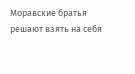Моравские братья решают взять на себя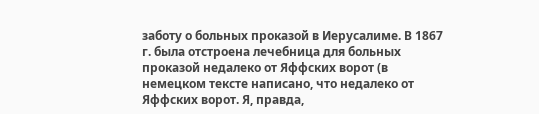заботу о больных проказой в Иерусалиме. В 1867 г. была отстроена лечебница для больных проказой недалеко от Яффских ворот (в немецком тексте написано, что недалеко от Яффских ворот. Я, правда,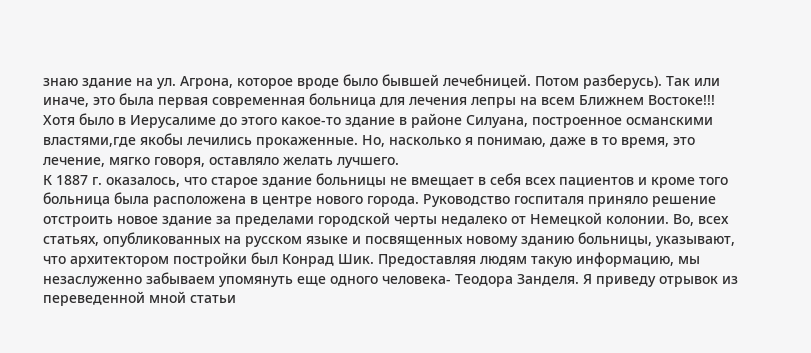знаю здание на ул. Агрона, которое вроде было бывшей лечебницей. Потом разберусь). Так или иначе, это была первая современная больница для лечения лепры на всем Ближнем Востоке!!! Хотя было в Иерусалиме до этого какое-то здание в районе Силуана, построенное османскими властями,где якобы лечились прокаженные. Но, насколько я понимаю, даже в то время, это лечение, мягко говоря, оставляло желать лучшего.
К 1887 г. оказалось, что старое здание больницы не вмещает в себя всех пациентов и кроме того больница была расположена в центре нового города. Руководство госпиталя приняло решение отстроить новое здание за пределами городской черты недалеко от Немецкой колонии. Во, всех статьях, опубликованных на русском языке и посвященных новому зданию больницы, указывают, что архитектором постройки был Конрад Шик. Предоставляя людям такую информацию, мы незаслуженно забываем упомянуть еще одного человека- Теодора Занделя. Я приведу отрывок из переведенной мной статьи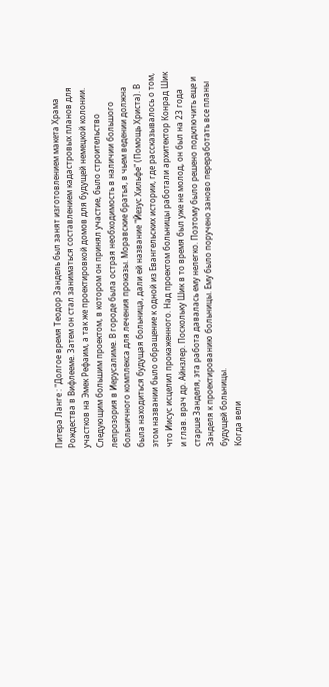Питера Ланге : "Долгое время Теодор Зандель был занят изготовлением макета Храма Рождества в Вифлееме. Затем он стал заниматься составлением кадастровых планов для участков на Эмек Рефаим, а так же проектировкой домов для будущей немецкой колонии. Следующим большим проектом, в котором он принял участие, было строительство лепрозория в Иерусалиме. В городе была острая необходимость в наличии большого больничного комплекса для лечения проказы. Моравские братья, в чьем ведении должна была находиться будущая больница, дали ей название "Йезус Хильфе" (Помощь Христа). В этом названии было обращение к одной из Евангельских истории, где рассказывалось о том, что Иисус исцелил прокаженного. Над проектом больницы работали архитектор Конрад Шик и глав. врач др. Айнзлер. Поскольку Шик в то время был уже не молод, он был на 23 года старше Занделя, эта работа давалась ему нелегко. Поэтому было решено подключить еще и Занделя к проектированию больницы. Ему было поручено заново переработать все планы будущей больницы.
Когда вели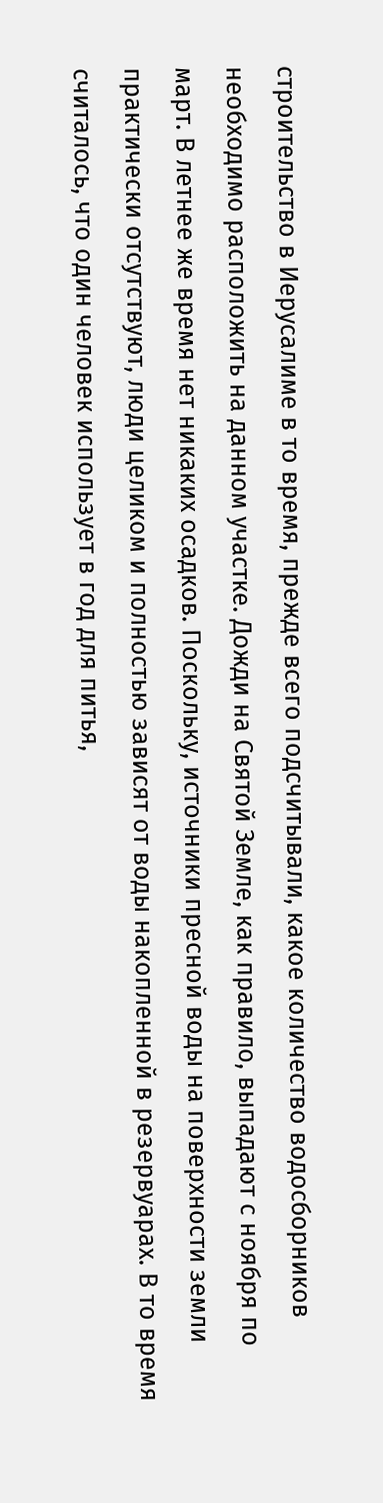строительство в Иерусалиме в то время, прежде всего подсчитывали, какое количество водосборников необходимо расположить на данном участке. Дожди на Святой Земле, как правило, выпадают с ноября по март. В летнее же время нет никаких осадков. Поскольку, источники пресной воды на поверхности земли практически отсутствуют, люди целиком и полностью зависят от воды накопленной в резервуарах. В то время считалось, что один человек использует в год для питья,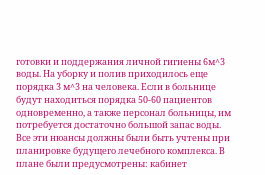готовки и поддержания личной гигиены 6м^3 воды. На уборку и полив приходилось еще порядка 3 м^3 на человека. Если в больнице будут находиться порядка 50-60 пациентов одновременно, а также персонал больницы, им потребуется достаточно большой запас воды. Все эти нюансы должны были быть учтены при планировке будущего лечебного комплекса. В плане были предусмотрены: кабинет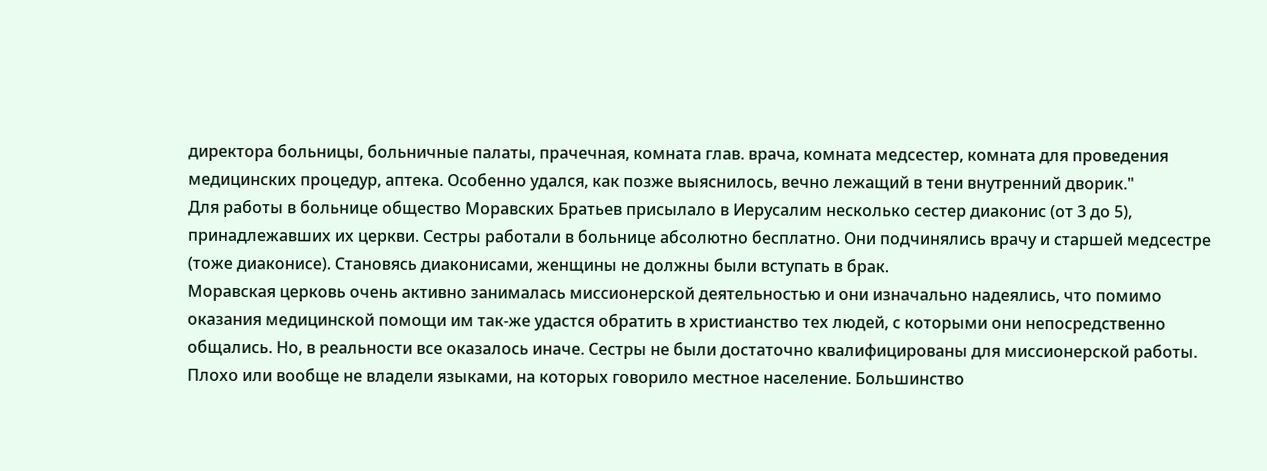директора больницы, больничные палаты, прачечная, комната глав. врача, комната медсестер, комната для проведения медицинских процедур, аптека. Особенно удался, как позже выяснилось, вечно лежащий в тени внутренний дворик."
Для работы в больнице общество Моравских Братьев присылало в Иерусалим несколько сестер диаконис (от 3 до 5), принадлежавших их церкви. Сестры работали в больнице абсолютно бесплатно. Они подчинялись врачу и старшей медсестре (тоже диаконисе). Становясь диаконисами, женщины не должны были вступать в брак.
Моравская церковь очень активно занималась миссионерской деятельностью и они изначально надеялись, что помимо оказания медицинской помощи им так-же удастся обратить в христианство тех людей, с которыми они непосредственно общались. Но, в реальности все оказалось иначе. Сестры не были достаточно квалифицированы для миссионерской работы. Плохо или вообще не владели языками, на которых говорило местное население. Большинство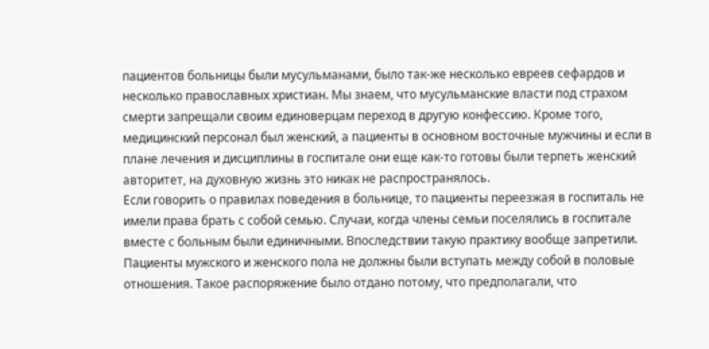пациентов больницы были мусульманами, было так-же несколько евреев сефардов и несколько православных христиан. Мы знаем, что мусульманские власти под страхом смерти запрещали своим единоверцам переход в другую конфессию. Кроме того, медицинский персонал был женский, а пациенты в основном восточные мужчины и если в плане лечения и дисциплины в госпитале они еще как-то готовы были терпеть женский авторитет, на духовную жизнь это никак не распространялось.
Если говорить о правилах поведения в больнице, то пациенты переезжая в госпиталь не имели права брать с собой семью. Случаи, когда члены семьи поселялись в госпитале вместе с больным были единичными. Впоследствии такую практику вообще запретили. Пациенты мужского и женского пола не должны были вступать между собой в половые отношения. Такое распоряжение было отдано потому, что предполагали, что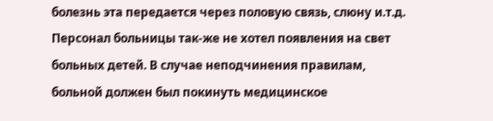болезнь эта передается через половую связь, слюну и.т.д. Персонал больницы так-же не хотел появления на свет больных детей. В случае неподчинения правилам, больной должен был покинуть медицинское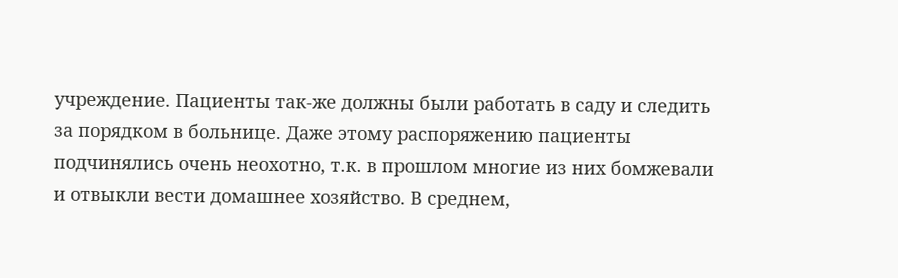учреждение. Пациенты так-же должны были работать в саду и следить за порядком в больнице. Даже этому распоряжению пациенты подчинялись очень неохотно, т.к. в прошлом многие из них бомжевали и отвыкли вести домашнее хозяйство. В среднем,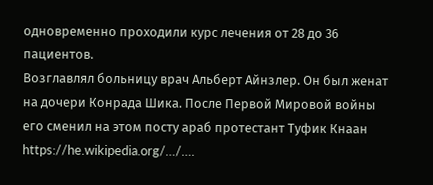одновременно проходили курс лечения от 28 до 36 пациентов.
Возглавлял больницу врач Альберт Айнзлер. Он был женат на дочери Конрада Шика. После Первой Мировой войны его сменил на этом посту араб протестант Туфик Кнаан https://he.wikipedia.org/…/….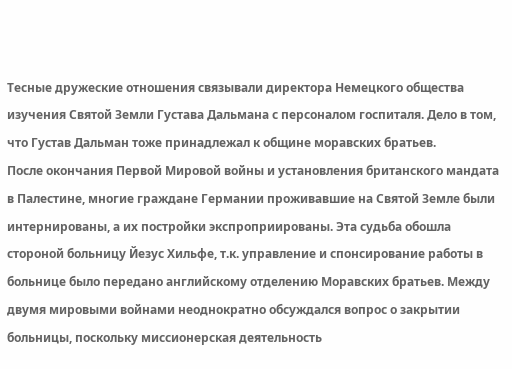Тесные дружеские отношения связывали директора Немецкого общества изучения Святой Земли Густава Дальмана с персоналом госпиталя. Дело в том, что Густав Дальман тоже принадлежал к общине моравских братьев.
После окончания Первой Мировой войны и установления британского мандата в Палестине, многие граждане Германии проживавшие на Святой Земле были интернированы, а их постройки экспроприированы. Эта судьба обошла стороной больницу Йезус Хильфе, т.к. управление и спонсирование работы в больнице было передано английскому отделению Моравских братьев. Между двумя мировыми войнами неоднократно обсуждался вопрос о закрытии больницы, поскольку миссионерская деятельность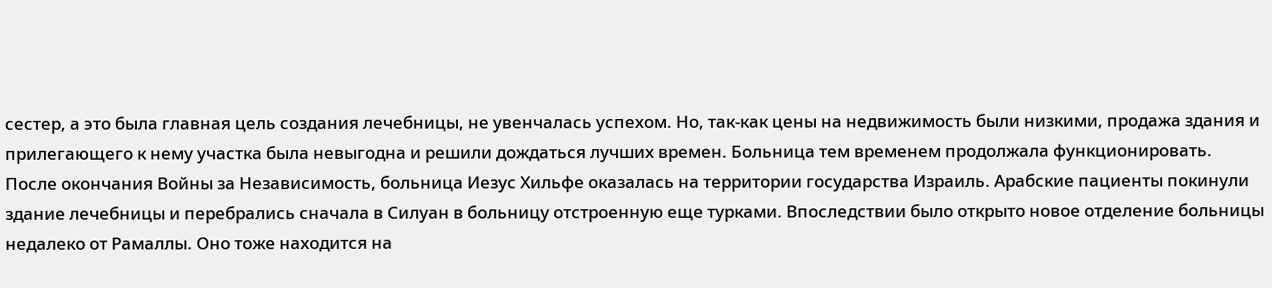сестер, а это была главная цель создания лечебницы, не увенчалась успехом. Но, так-как цены на недвижимость были низкими, продажа здания и прилегающего к нему участка была невыгодна и решили дождаться лучших времен. Больница тем временем продолжала функционировать.
После окончания Войны за Независимость, больница Иезус Хильфе оказалась на территории государства Израиль. Арабские пациенты покинули здание лечебницы и перебрались сначала в Силуан в больницу отстроенную еще турками. Впоследствии было открыто новое отделение больницы недалеко от Рамаллы. Оно тоже находится на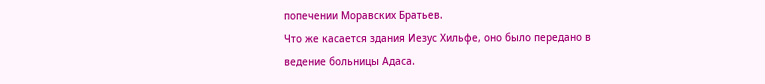попечении Моравских Братьев.
Что же касается здания Иезус Хильфе, оно было передано в ведение больницы Адаса.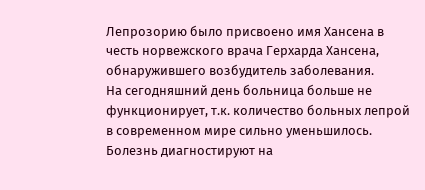Лепрозорию было присвоено имя Хансена в честь норвежского врача Герхарда Хансена, обнаружившего возбудитель заболевания.
На сегодняшний день больница больше не функционирует, т.к. количество больных лепрой в современном мире сильно уменьшилось. Болезнь диагностируют на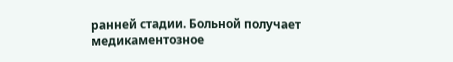ранней стадии. Больной получает медикаментозное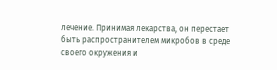лечение. Принимая лекарства, он перестает быть распространителем микробов в среде своего окружения и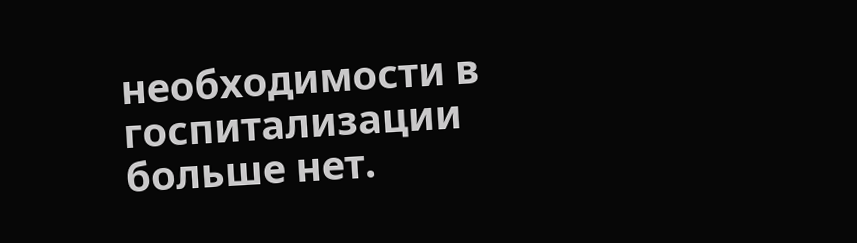необходимости в госпитализации больше нет.